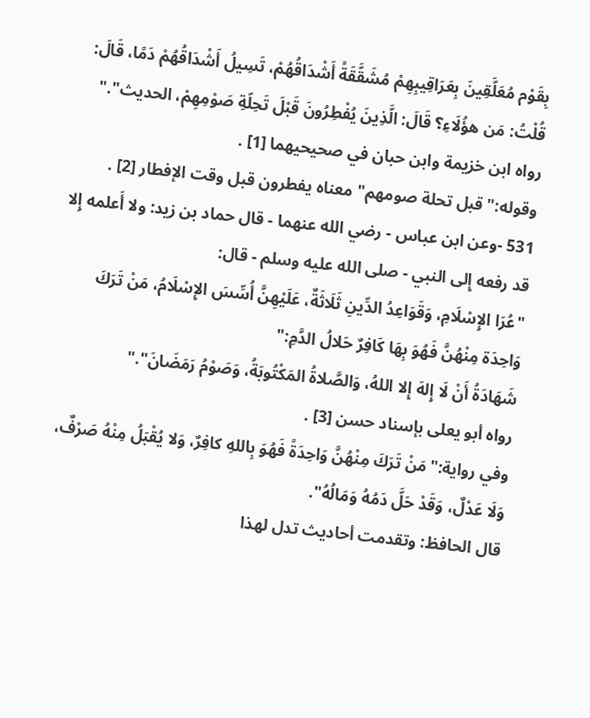بِقَوْم مُعَلَّقِينَ بِعَرَاقِيبِهِمْ مُشَقَّقَةً أَشْدَاقُهُمْ، تَسِيلُ أَشْدَاقُهُمْ دَمًا، قَالَ: قُلْتُ: مَن هؤُلَاءِ؟ قَالَ: الَّذِينَ يُفْطِرُونَ قَبْلَ تَحِلّةِ صَوْمِهِمْ، الحديث"."
رواه ابن خزيمة وابن حبان في صحيحيهما [1] .
وقوله:"قبل تحلة صومهم"معناه يفطرون قبل وقت الإفطار [2] .
531 -وعن ابن عباس - رضي الله عنهما - قال حماد بن زيد: ولا أَعلمه إِلا قد رفعه إِلى النبي - صلى الله عليه وسلم - قال:
"عُرَا الإِسْلَامِ، وَقَوَاعِدُ الدِّينِ ثَلَاثَةٌ، عَلَيْهِنَّ أُسِّسَ الإِسْلَامُ، مَنْ تَرَكَ وَاحِدَة مِنْهُنَّ فَهُوَ بِهَا كَافِرٌ حَلالُ الدَّمِ:"
شَهَادَةُ أَنْ لَا إِلهَ إِلا اللهُ، وَالصَّلاةُ المَكْتُوبَةُ، وَصَوْمُ رَمَضَانَ"."
رواه أبو يعلى بإسناد حسن [3] .
وفي رواية:"مَنْ تَرَكَ مِنْهُنَّ وَاحِدَةً فَهُوَ بِاللهِ كافِرٌ، وَلا يُقْبَلُ مِنْهُ صَرْفٌ، وَلَا عَدْلٌ، وَقَدْ حَلَّ دَمُهُ وَمَالُهُ".
قال الحافظ: وتقدمت أحاديث تدل لهذا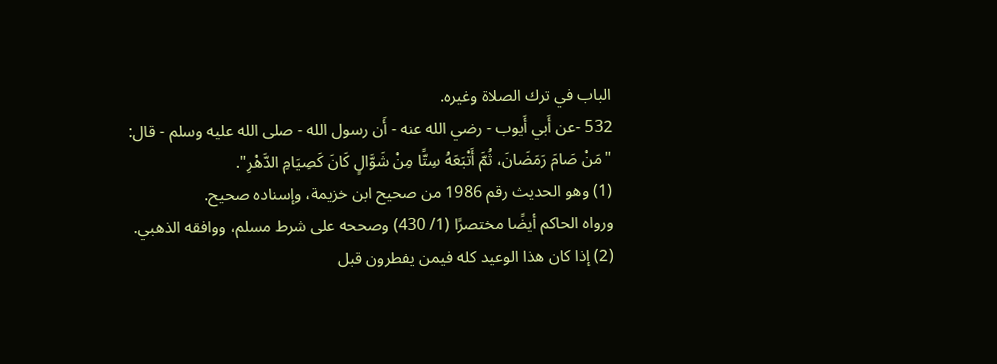الباب في ترك الصلاة وغيره.
532 -عن أَبي أَيوب - رضي الله عنه - أَن رسول الله - صلى الله عليه وسلم - قال:
"مَنْ صَامَ رَمَضَانَ، ثُمَّ أَتْبَعَهُ سِتًّا مِنْ شَوَّالٍ كَانَ كَصِيَامِ الدَّهْرِ".
(1) وهو الحديث رقم 1986 من صحيح ابن خزيمة، وإسناده صحيح.
ورواه الحاكم أيضًا مختصرًا (1/ 430) وصححه على شرط مسلم، ووافقه الذهبي.
(2) إذا كان هذا الوعيد كله فيمن يفطرون قبل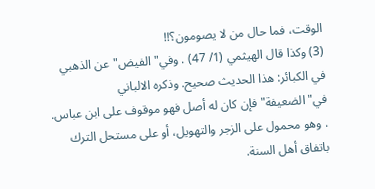الوقت، فما حال من لا يصومون؟!!
(3) وكذا قال الهيثمي (1/ 47) . وفي"الفيض"عن الذهبي في الكبائر: هذا الحديث صحيح. وذكره الالباني في"الضعيفة"فإن كان له أصل فهو موقوف على ابن عباس. . وهو محمول على الزجر والتهويل، أو على مستحل الترك باتفاق أهل السنة.